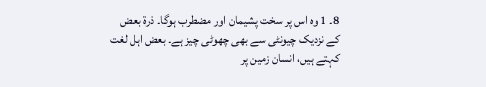8۔ 1 وہ اس پر سخت پشیمان اور مضطرب ہوگا۔ ذرۃ بعض کے نزدیک چیونٹی سے بھی چھوٹی چیز ہے۔ بعض اہل لغت کہتے ہیں، انسان زمین پر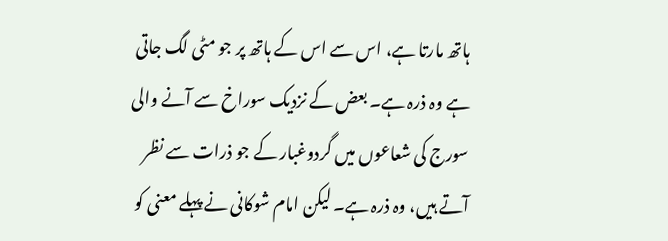ہاتھ مارتا ہے، اس سے اس کے ہاتھ پر جو مٹی لگ جاتی ہے وہ ذرہ ہے۔ بعض کے نزدیک سوراخ سے آنے والی سورج کی شعاعوں میں گردوغبار کے جو ذرات سے نظر آتے ہیں، وہ ذرہ ہے۔ لیکن امام شوکانی نے پہلے معنی کو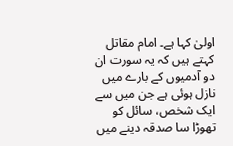اولیٰ کہا ہے۔ امام مقاتل کہتے ہیں کہ یہ سورت ان دو آدمیوں کے بارے میں نازل ہوئی ہے جن میں سے ایک شخص، سائل کو تھوڑا سا صدقہ دینے میں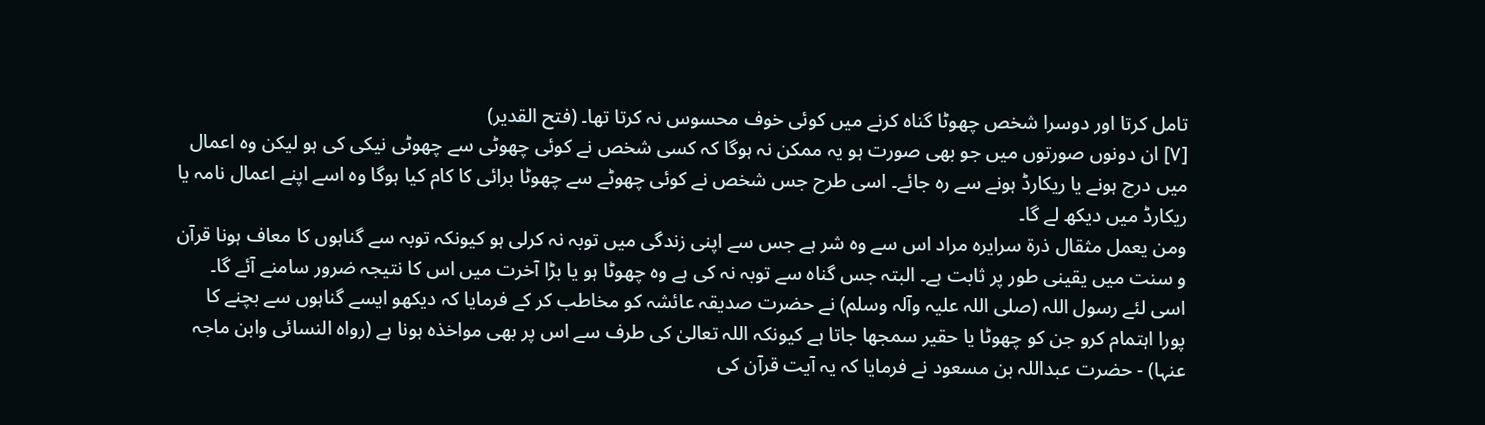تامل کرتا اور دوسرا شخص چھوٹا گناہ کرنے میں کوئی خوف محسوس نہ کرتا تھا۔ (فتح القدیر)
[٧] ان دونوں صورتوں میں جو بھی صورت ہو یہ ممکن نہ ہوگا کہ کسی شخص نے کوئی چھوٹی سے چھوٹی نیکی کی ہو لیکن وہ اعمال میں درج ہونے یا ریکارڈ ہونے سے رہ جائے۔ اسی طرح جس شخص نے کوئی چھوٹے سے چھوٹا برائی کا کام کیا ہوگا وہ اسے اپنے اعمال نامہ یا ریکارڈ میں دیکھ لے گا۔
ومن یعمل مثقال ذرة سرایرہ مراد اس سے وہ شر ہے جس سے اپنی زندگی میں توبہ نہ کرلی ہو کیونکہ توبہ سے گناہوں کا معاف ہونا قرآن و سنت میں یقینی طور پر ثابت ہے۔ البتہ جس گناہ سے توبہ نہ کی ہے وہ چھوٹا ہو یا بڑا آخرت میں اس کا نتیجہ ضرور سامنے آئے گا۔ اسی لئے رسول اللہ (صلی اللہ علیہ وآلہ وسلم) نے حضرت صدیقہ عائشہ کو مخاطب کر کے فرمایا کہ دیکھو ایسے گناہوں سے بچنے کا پورا اہتمام کرو جن کو چھوٹا یا حقیر سمجھا جاتا ہے کیونکہ اللہ تعالیٰ کی طرف سے اس پر بھی مواخذہ ہونا ہے (رواہ النسائی وابن ماجہ عنہا) - حضرت عبداللہ بن مسعود نے فرمایا کہ یہ آیت قرآن کی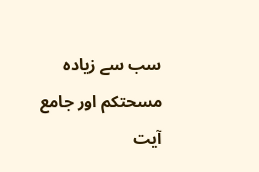سب سے زیادہ مسحتکم اور جامع آیت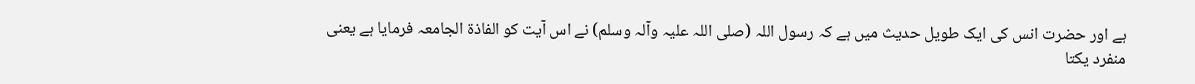ہے اور حضرت انس کی ایک طویل حدیث میں ہے کہ رسول اللہ (صلی اللہ علیہ وآلہ وسلم) نے اس آیت کو الفاذة الجامعہ فرمایا ہے یعنی منفرد یکتا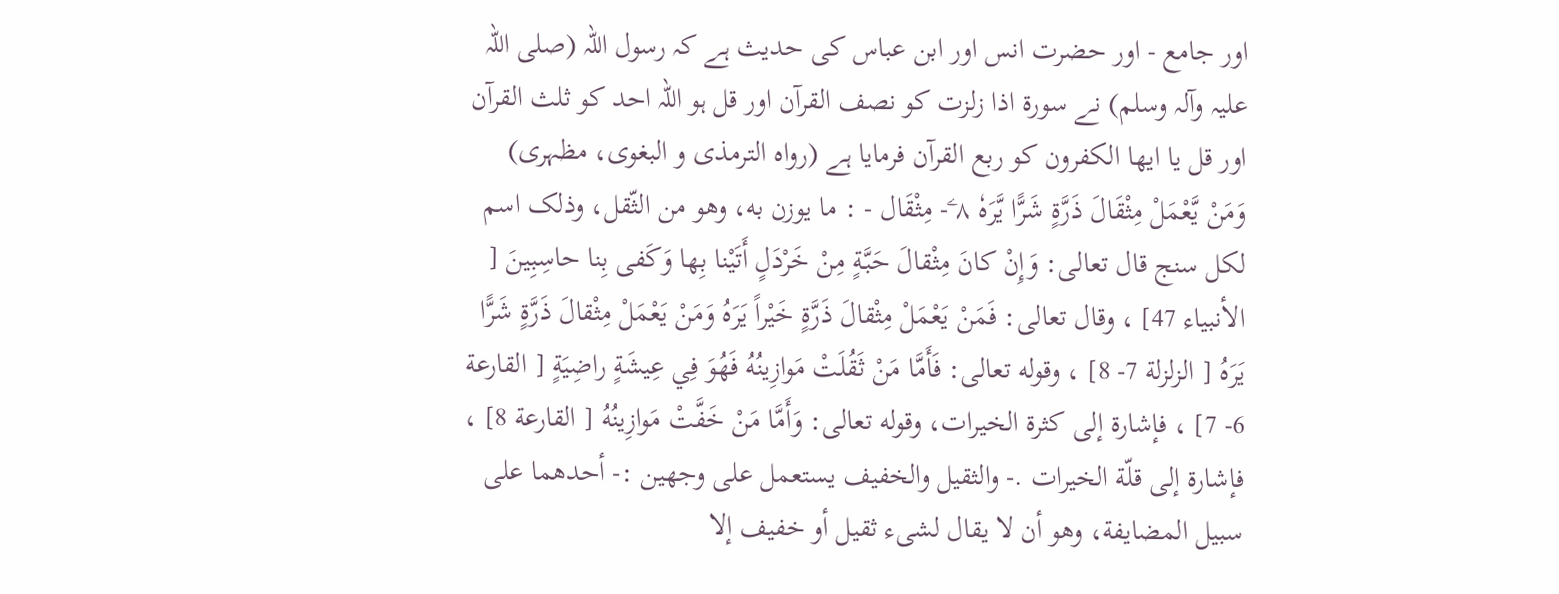اور جامع - اور حضرت انس اور ابن عباس کی حدیث ہے کہ رسول اللہ (صلی اللہ علیہ وآلہ وسلم) نے سورة اذا زلزت کو نصف القرآن اور قل ہو اللہ احد کو ثلث القرآن اور قل یا ایھا الکفرون کو ربع القرآن فرمایا ہے (رواہ الترمذی و البغوی، مظہری)
وَمَنْ يَّعْمَلْ مِثْقَالَ ذَرَّۃٍ شَرًّا يَّرَہٗ ٨ ۧ- مِثْقَال - : ما يوزن به، وهو من الثّقل، وذلک اسم لکل سنج قال تعالی: وَإِنْ كانَ مِثْقالَ حَبَّةٍ مِنْ خَرْدَلٍ أَتَيْنا بِها وَكَفى بِنا حاسِبِينَ [ الأنبیاء 47] ، وقال تعالی: فَمَنْ يَعْمَلْ مِثْقالَ ذَرَّةٍ خَيْراً يَرَهُ وَمَنْ يَعْمَلْ مِثْقالَ ذَرَّةٍ شَرًّا يَرَهُ [ الزلزلة 7- 8] ، وقوله تعالی: فَأَمَّا مَنْ ثَقُلَتْ مَوازِينُهُ فَهُوَ فِي عِيشَةٍ راضِيَةٍ [ القارعة 6- 7] ، فإشارة إلى كثرة الخیرات، وقوله تعالی: وَأَمَّا مَنْ خَفَّتْ مَوازِينُهُ [ القارعة 8] ، فإشارة إلى قلّة الخیرات .- والثقیل والخفیف يستعمل علی وجهين :- أحدهما علی سبیل المضایفة، وهو أن لا يقال لشیء ثقیل أو خفیف إلا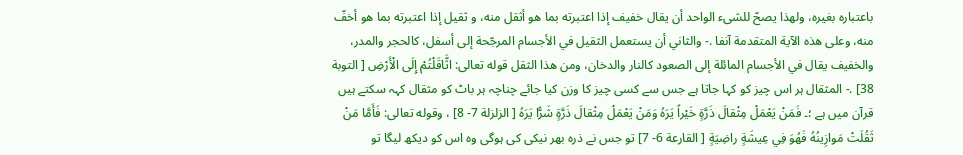باعتباره بغیره، ولهذا يصحّ للشیء الواحد أن يقال خفیف إذا اعتبرته بما هو أثقل منه، و ثقیل إذا اعتبرته بما هو أخفّ منه، وعلی هذه الآية المتقدمة آنفا .- والثاني أن يستعمل الثقیل في الأجسام المرجّحة إلى أسفل، کالحجر والمدر، والخفیف يقال في الأجسام المائلة إلى الصعود کالنار والدخان، ومن هذا الثقل قوله تعالی: اثَّاقَلْتُمْ إِلَى الْأَرْضِ [ التوبة 38] .- المثقال ہر اس چیز کو کہا جاتا ہے جس سے کسی چیز کا وزن کیا جائے چناچہ ہر باٹ کو مثقال کہہ سکتے ہیں قرآن میں ہے ؛۔ فَمَنْ يَعْمَلْ مِثْقالَ ذَرَّةٍ خَيْراً يَرَهُ وَمَنْ يَعْمَلْ مِثْقالَ ذَرَّةٍ شَرًّا يَرَهُ [ الزلزلة 7- 8] ، وقوله تعالی: فَأَمَّا مَنْ ثَقُلَتْ مَوازِينُهُ فَهُوَ فِي عِيشَةٍ راضِيَةٍ [ القارعة 6- 7] تو جس نے ذرہ بھر نیکی کی ہوگی وہ اس کو دیکھ لیگا تو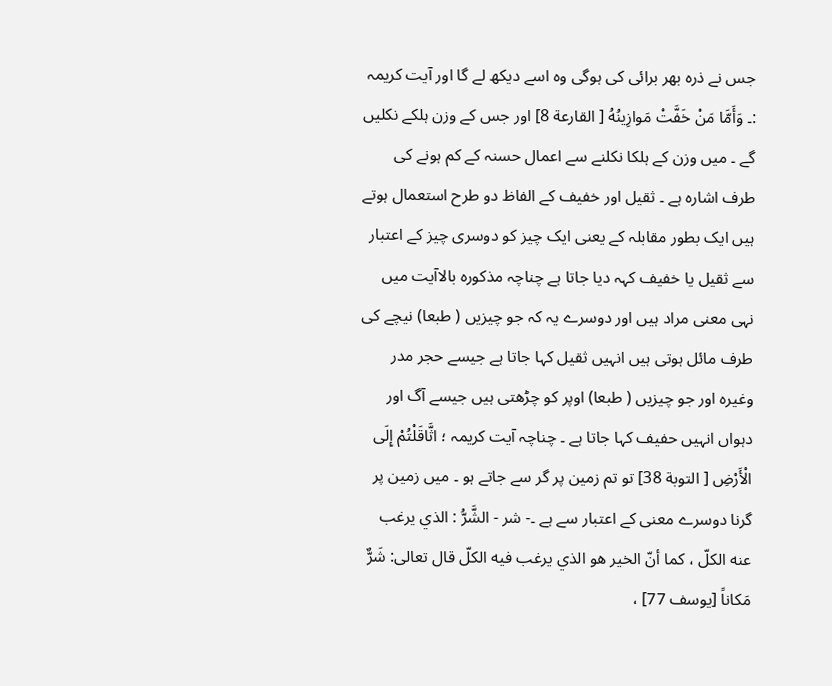جس نے ذرہ بھر برائی کی ہوگی وہ اسے دیکھ لے گا اور آیت کریمہ :۔ وَأَمَّا مَنْ خَفَّتْ مَوازِينُهُ [ القارعة 8] اور جس کے وزن ہلکے نکلیں گے ۔ میں وزن کے ہلکا نکلنے سے اعمال حسنہ کے کم ہونے کی طرف اشارہ ہے ۔ ثقیل اور خفیف کے الفاظ دو طرح استعمال ہوتے ہیں ایک بطور مقابلہ کے یعنی ایک چیز کو دوسری چیز کے اعتبار سے ثقیل یا خفیف کہہ دیا جاتا ہے چناچہ مذکورہ بالاآیت میں نہی معنی مراد ہیں اور دوسرے یہ کہ جو چیزیں ( طبعا) نیچے کی طرف مائل ہوتی ہیں انہیں ثقیل کہا جاتا ہے جیسے حجر مدر وغیرہ اور جو چیزیں ( طبعا) اوپر کو چڑھتی ہیں جیسے آگ اور دہواں انہیں حفیف کہا جاتا ہے ۔ چناچہ آیت کریمہ ؛ اثَّاقَلْتُمْ إِلَى الْأَرْضِ [ التوبة 38] تو تم زمین پر گر سے جاتے ہو ۔ میں زمین پر گرنا دوسرے معنی کے اعتبار سے ہے ۔- شر - الشَّرُّ : الذي يرغب عنه الكلّ ، كما أنّ الخیر هو الذي يرغب فيه الكلّ قال تعالی: شَرٌّ مَکاناً [يوسف 77] ،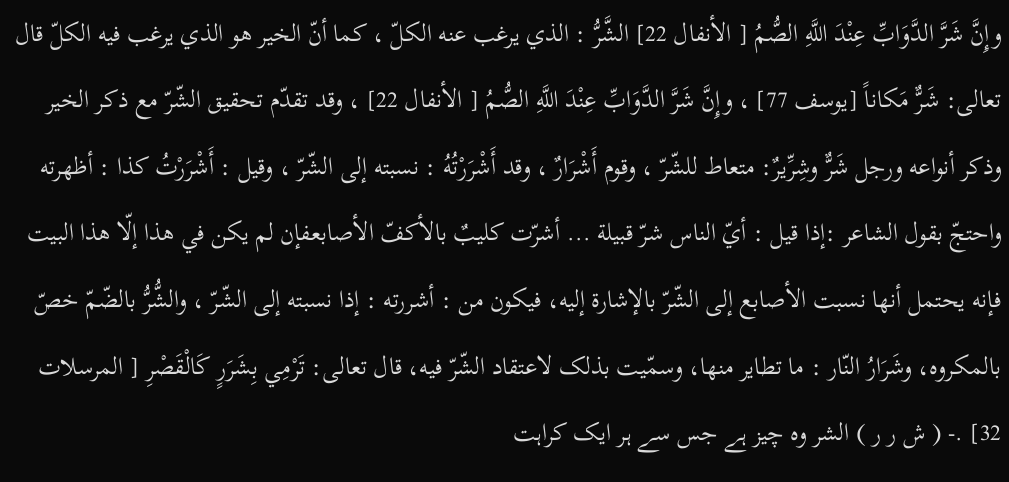وإِنَّ شَرَّ الدَّوَابِّ عِنْدَ اللَّهِ الصُّمُ [ الأنفال 22] الشَّرُّ : الذي يرغب عنه الكلّ ، كما أنّ الخیر هو الذي يرغب فيه الكلّ قال تعالی: شَرٌّ مَکاناً [يوسف 77] ، وإِنَّ شَرَّ الدَّوَابِّ عِنْدَ اللَّهِ الصُّمُ [ الأنفال 22] ، وقد تقدّم تحقیق الشّرّ مع ذکر الخیر وذکر أنواعه ورجل شَرٌّ وشِرِّيرٌ: متعاط للشّرّ ، وقوم أَشْرَارٌ ، وقد أَشْرَرْتُهُ : نسبته إلى الشّرّ ، وقیل : أَشْرَرْتُ كذا : أظهرته واحتجّ بقول الشاعر :إذا قيل : أيّ الناس شرّ قبیلة ... أشرّت كليبٌ بالأكفّ الأصابعفإن لم يكن في هذا إلّا هذا البیت فإنه يحتمل أنها نسبت الأصابع إلى الشّرّ بالإشارة إليه، فيكون من : أشررته : إذا نسبته إلى الشّرّ ، والشُّرُّ بالضّمّ خصّ بالمکروه، وشَرَارُ النّار : ما تطایر منها، وسمّيت بذلک لاعتقاد الشّرّ فيه، قال تعالی: تَرْمِي بِشَرَرٍ كَالْقَصْرِ [ المرسلات 32] .- ( ش ر ر ) الشر وہ چیز ہے جس سے ہر ایک کراہت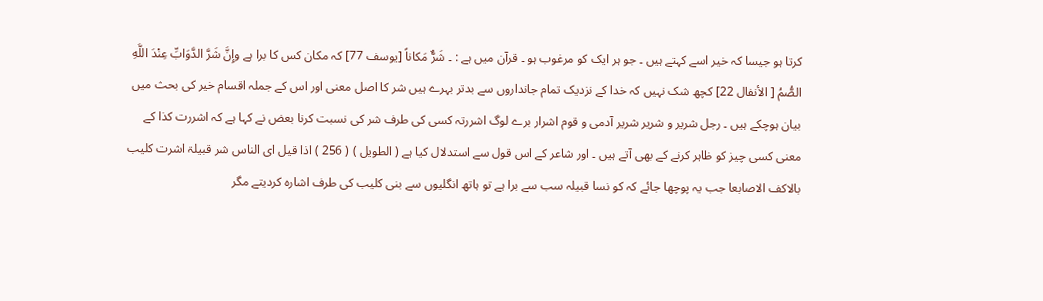کرتا ہو جیسا کہ خیر اسے کہتے ہیں ۔ جو ہر ایک کو مرغوب ہو ۔ قرآن میں ہے : ۔ شَرٌّ مَکاناً [يوسف 77] کہ مکان کس کا برا ہے وإِنَّ شَرَّ الدَّوَابِّ عِنْدَ اللَّهِ الصُّمُ [ الأنفال 22] کچھ شک نہیں کہ خدا کے نزدیک تمام جانداروں سے بدتر بہرے ہیں شر کا اصل معنی اور اس کے جملہ اقسام خیر کی بحث میں بیان ہوچکے ہیں ۔ رجل شریر و شریر شریر آدمی و قوم اشرار برے لوگ اشررتہ کسی کی طرف شر کی نسبت کرنا بعض نے کہا ہے کہ اشررت کذا کے معنی کسی چیز کو ظاہر کرنے کے بھی آتے ہیں ۔ اور شاعر کے اس قول سے استدلال کیا ہے ( الطویل ) ( 256 ) اذا قیل ای الناس شر قبیلۃ اشرت کلیب بالاکف الاصابعا جب یہ پوچھا جائے کہ کو نسا قبیلہ سب سے برا ہے تو ہاتھ انگلیوں سے بنی کلیب کی طرف اشارہ کردیتے مگر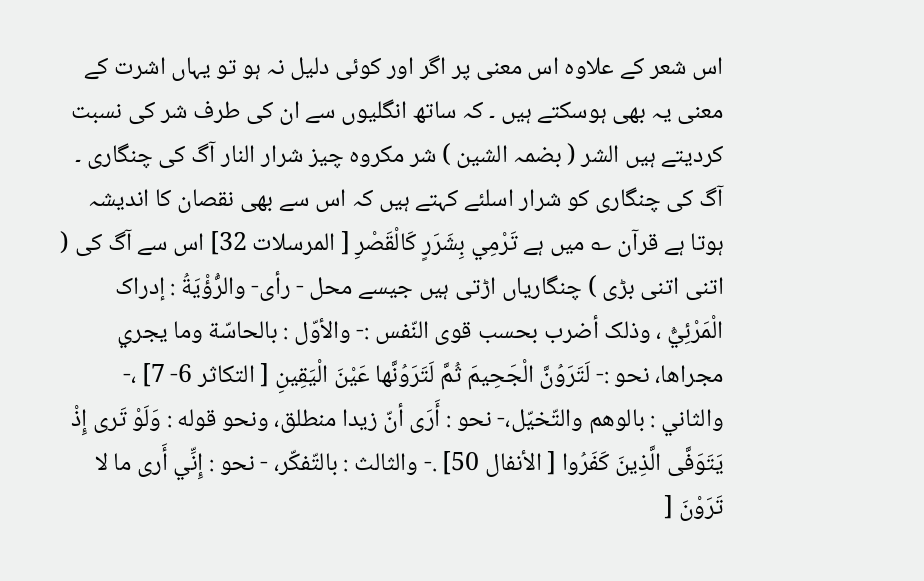اس شعر کے علاوہ اس معنی پر اگر اور کوئی دلیل نہ ہو تو یہاں اشرت کے معنی یہ بھی ہوسکتے ہیں ۔ کہ ساتھ انگلیوں سے ان کی طرف شر کی نسبت کردیتے ہیں الشر ( بضمہ الشین ) شر مکروہ چیز شرار النار آگ کی چنگاری ۔ آگ کی چنگاری کو شرار اسلئے کہتے ہیں کہ اس سے بھی نقصان کا اندیشہ ہوتا ہے قرآن ؎ میں ہے تَرْمِي بِشَرَرٍ كَالْقَصْرِ [ المرسلات 32] اس سے آگ کی ( اتنی اتنی بڑی ) چنگاریاں اڑتی ہیں جیسے محل - رأى- والرُّؤْيَةُ : إدراک الْمَرْئِيُّ ، وذلک أضرب بحسب قوی النّفس :- والأوّل : بالحاسّة وما يجري مجراها، نحو :- لَتَرَوُنَّ الْجَحِيمَ ثُمَّ لَتَرَوُنَّها عَيْنَ الْيَقِينِ [ التکاثر 6- 7] ،- والثاني : بالوهم والتّخيّل،- نحو : أَرَى أنّ زيدا منطلق، ونحو قوله : وَلَوْ تَرى إِذْ يَتَوَفَّى الَّذِينَ كَفَرُوا [ الأنفال 50] .- والثالث : بالتّفكّر، - نحو : إِنِّي أَرى ما لا تَرَوْنَ [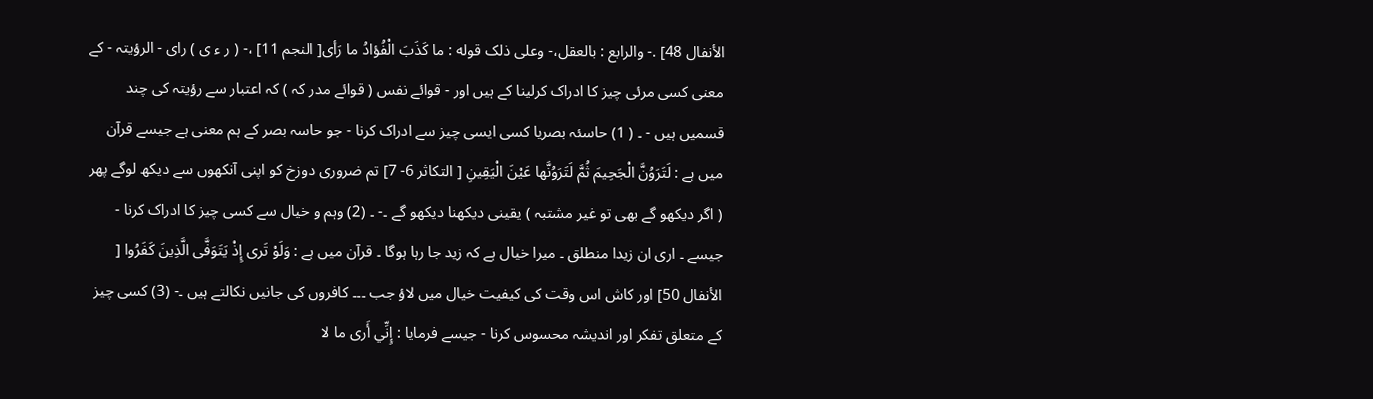الأنفال 48] .- والرابع : بالعقل،- وعلی ذلک قوله : ما كَذَبَ الْفُؤادُ ما رَأى[ النجم 11] ،- ( ر ء ی ) رای - الرؤیتہ - کے معنی کسی مرئی چیز کا ادراک کرلینا کے ہیں اور - قوائے نفس ( قوائے مدر کہ ) کہ اعتبار سے رؤیتہ کی چند قسمیں ہیں - ۔ ( 1) حاسئہ بصریا کسی ایسی چیز سے ادراک کرنا - جو حاسہ بصر کے ہم معنی ہے جیسے قرآن میں ہے : لَتَرَوُنَّ الْجَحِيمَ ثُمَّ لَتَرَوُنَّها عَيْنَ الْيَقِينِ [ التکاثر 6- 7] تم ضروری دوزخ کو اپنی آنکھوں سے دیکھ لوگے پھر ( اگر دیکھو گے بھی تو غیر مشتبہ ) یقینی دیکھنا دیکھو گے ۔- ۔ (2) وہم و خیال سے کسی چیز کا ادراک کرنا - جیسے ۔ اری ان زیدا منطلق ۔ میرا خیال ہے کہ زید جا رہا ہوگا ۔ قرآن میں ہے : وَلَوْ تَرى إِذْ يَتَوَفَّى الَّذِينَ كَفَرُوا [ الأنفال 50] اور کاش اس وقت کی کیفیت خیال میں لاؤ جب ۔۔۔ کافروں کی جانیں نکالتے ہیں ۔- (3) کسی چیز کے متعلق تفکر اور اندیشہ محسوس کرنا - جیسے فرمایا : إِنِّي أَرى ما لا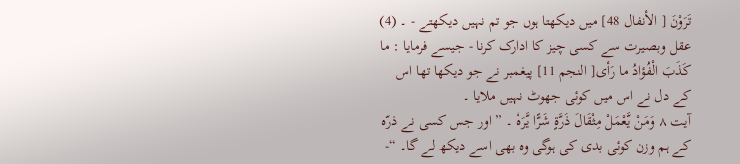تَرَوْنَ [ الأنفال 48] میں دیکھتا ہوں جو تم نہیں دیکھتے - ۔ (4) عقل وبصیرت سے کسی چیز کا ادارک کرنا - جیسے فرمایا : ما كَذَبَ الْفُؤادُ ما رَأى[ النجم 11] پیغمبر نے جو دیکھا تھا اس کے دل نے اس میں کوئی جھوٹ نہیں ملایا ۔
آیت ٨ وَمَنْ یَّعْمَلْ مِثْقَالَ ذَرَّۃٍ شَرًّا یَّرَہٗ ۔ ” اور جس کسی نے ذرّہ کے ہم وزن کوئی بدی کی ہوگی وہ بھی اسے دیکھ لے گا۔ “-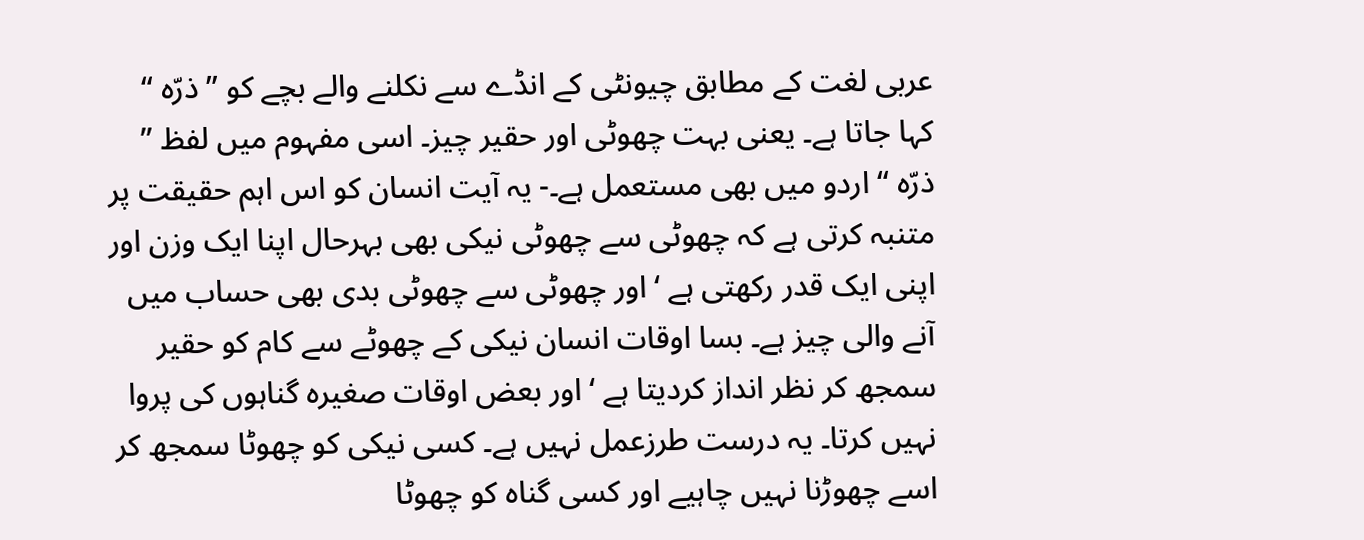عربی لغت کے مطابق چیونٹی کے انڈے سے نکلنے والے بچے کو ” ذرّہ “ کہا جاتا ہے۔ یعنی بہت چھوٹی اور حقیر چیز۔ اسی مفہوم میں لفظ ” ذرّہ “ اردو میں بھی مستعمل ہے۔- یہ آیت انسان کو اس اہم حقیقت پر متنبہ کرتی ہے کہ چھوٹی سے چھوٹی نیکی بھی بہرحال اپنا ایک وزن اور اپنی ایک قدر رکھتی ہے ‘ اور چھوٹی سے چھوٹی بدی بھی حساب میں آنے والی چیز ہے۔ بسا اوقات انسان نیکی کے چھوٹے سے کام کو حقیر سمجھ کر نظر انداز کردیتا ہے ‘ اور بعض اوقات صغیرہ گناہوں کی پروا نہیں کرتا۔ یہ درست طرزعمل نہیں ہے۔ کسی نیکی کو چھوٹا سمجھ کر اسے چھوڑنا نہیں چاہیے اور کسی گناہ کو چھوٹا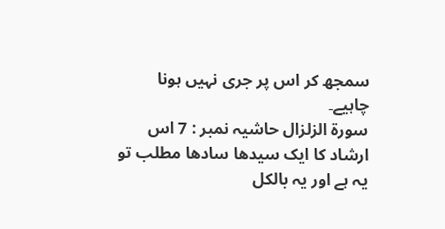سمجھ کر اس پر جری نہیں ہونا چاہیے۔
سورة الزلزال حاشیہ نمبر : 7 اس ارشاد کا ایک سیدھا سادھا مطلب تو یہ ہے اور یہ بالکل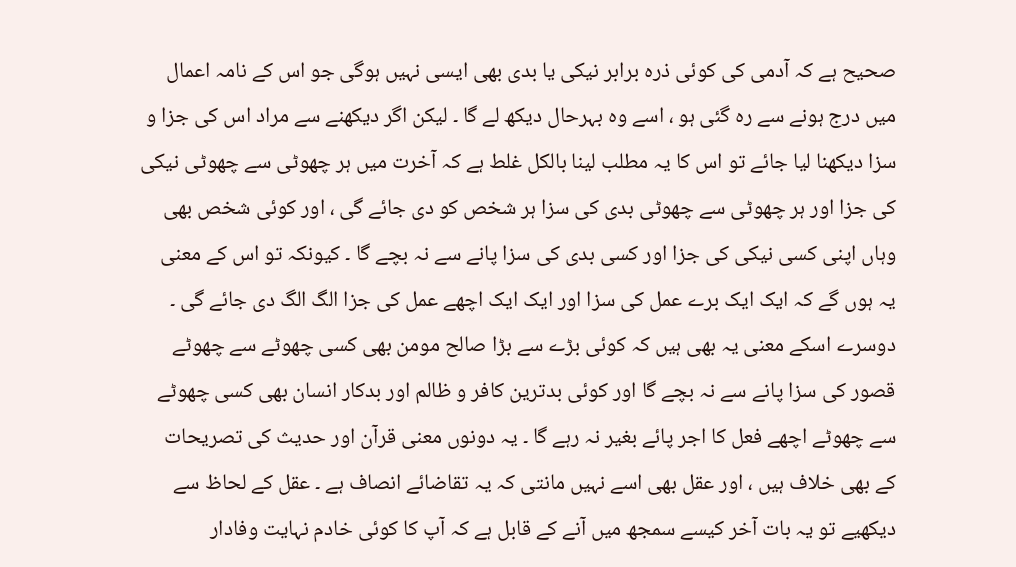صحیح ہے کہ آدمی کی کوئی ذرہ برابر نیکی یا بدی بھی ایسی نہیں ہوگی جو اس کے نامہ اعمال میں درج ہونے سے رہ گئی ہو ، اسے وہ بہرحال دیکھ لے گا ۔ لیکن اگر دیکھنے سے مراد اس کی جزا و سزا دیکھنا لیا جائے تو اس کا یہ مطلب لینا بالکل غلط ہے کہ آخرت میں ہر چھوٹی سے چھوٹی نیکی کی جزا اور ہر چھوٹی سے چھوٹی بدی کی سزا ہر شخص کو دی جائے گی ، اور کوئی شخص بھی وہاں اپنی کسی نیکی کی جزا اور کسی بدی کی سزا پانے سے نہ بچے گا ۔ کیونکہ تو اس کے معنی یہ ہوں گے کہ ایک ایک برے عمل کی سزا اور ایک ایک اچھے عمل کی جزا الگ الگ دی جائے گی ۔ دوسرے اسکے معنی یہ بھی ہیں کہ کوئی بڑے سے بڑا صالح مومن بھی کسی چھوٹے سے چھوٹے قصور کی سزا پانے سے نہ بچے گا اور کوئی بدترین کافر و ظالم اور بدکار انسان بھی کسی چھوٹے سے چھوٹے اچھے فعل کا اجر پائے بغیر نہ رہے گا ۔ یہ دونوں معنی قرآن اور حدیث کی تصریحات کے بھی خلاف ہیں ، اور عقل بھی اسے نہیں مانتی کہ یہ تقاضائے انصاف ہے ۔ عقل کے لحاظ سے دیکھیے تو یہ بات آخر کیسے سمجھ میں آنے کے قابل ہے کہ آپ کا کوئی خادم نہایت وفادار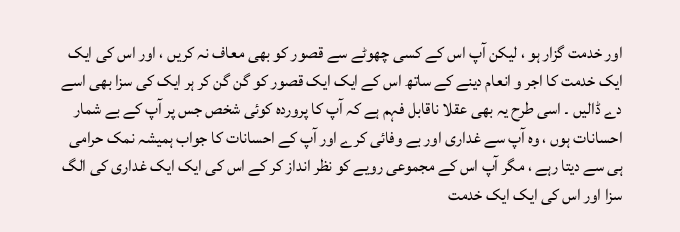اور خدمت گزار ہو ، لیکن آپ اس کے کسی چھوٹے سے قصور کو بھی معاف نہ کریں ، اور اس کی ایک ایک خدمت کا اجر و انعام دینے کے ساتھ اس کے ایک ایک قصور کو گن گن کر ہر ایک کی سزا بھی اسے دے ڈالیں ۔ اسی طرح یہ بھی عقلا ناقابل فہم ہے کہ آپ کا پروردہ کوئی شخص جس پر آپ کے بے شمار احسانات ہوں ، وہ آپ سے غداری اور بے وفائی کرے اور آپ کے احسانات کا جواب ہمیشہ نمک حرامی ہی سے دیتا رہے ، مگر آپ اس کے مجموعی رویے کو نظر انداز کر کے اس کی ایک ایک غداری کی الگ سزا اور اس کی ایک ایک خدمت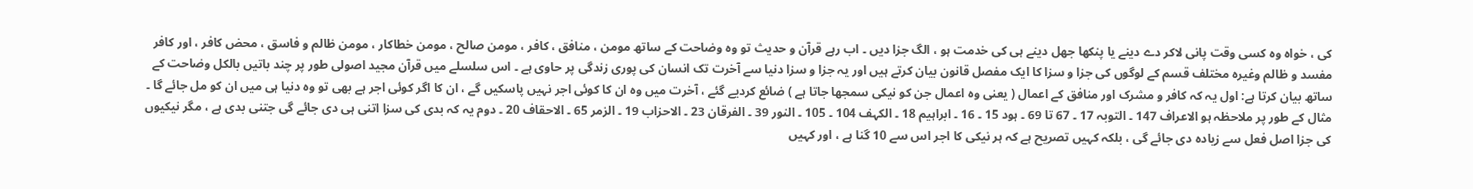کی ، خواہ وہ کسی وقت پانی لاکر دے دینے یا پنکھا جھل دینے ہی کی خدمت ہو ، الگ جزا دیں ۔ اب رہے قرآن و حدیث تو وہ وضاحت کے ساتھ مومن ، منافق ، کافر ، مومن صالح ، مومن خطاکار ، مومن ظالم و فاسق ، محض کافر ، اور کافر مفسد و ظالم وغیرہ مختلف قسم کے لوگوں کی جزا و سزا کا ایک مفصل قانون بیان کرتے ہیں اور یہ جزا و سزا دنیا سے آخرت تک انسان کی پوری زندگی پر حاوی ہے ۔ اس سلسلے میں قرآن مجید اصولی طور پر چند باتیں بالکل وضاحت کے ساتھ بیان کرتا ہے: اول یہ کہ کافر و مشرک اور منافق کے اعمال ( یعنی وہ اعمال جن کو نیکی سمجھا جاتا ہے ) ضائع کردیے گئے ، آخرت میں وہ ان کا کوئی اجر نہیں پاسکیں گے ، ان کا اگر کوئی اجر ہے بھی تو وہ دنیا ہی میں ان کو مل جائے گا ۔ مثال کے طور پر ملاحظہ ہو الاعراف 147 ۔ التوبہ 17 ۔ 67 تا 69 ۔ ہود 15 ۔ 16 ۔ ابراہیم 18 ۔ الکہف 104 ۔ 105 ۔ النور 39 ۔ الفرقان 23 ۔ الاحزاب 19 ۔ الزمر 65 ۔ الاحقاف 20 ۔ دوم یہ کہ بدی کی سزا اتنی ہی دی جائے گی جتنی بدی ہے ، مگر نیکیوں کی جزا اصل فعل سے زیادہ دی جائے گی ، بلکہ کہیں تصریح ہے کہ ہر نیکی کا اجر اس سے 10 گنا ہے ، اور کہیں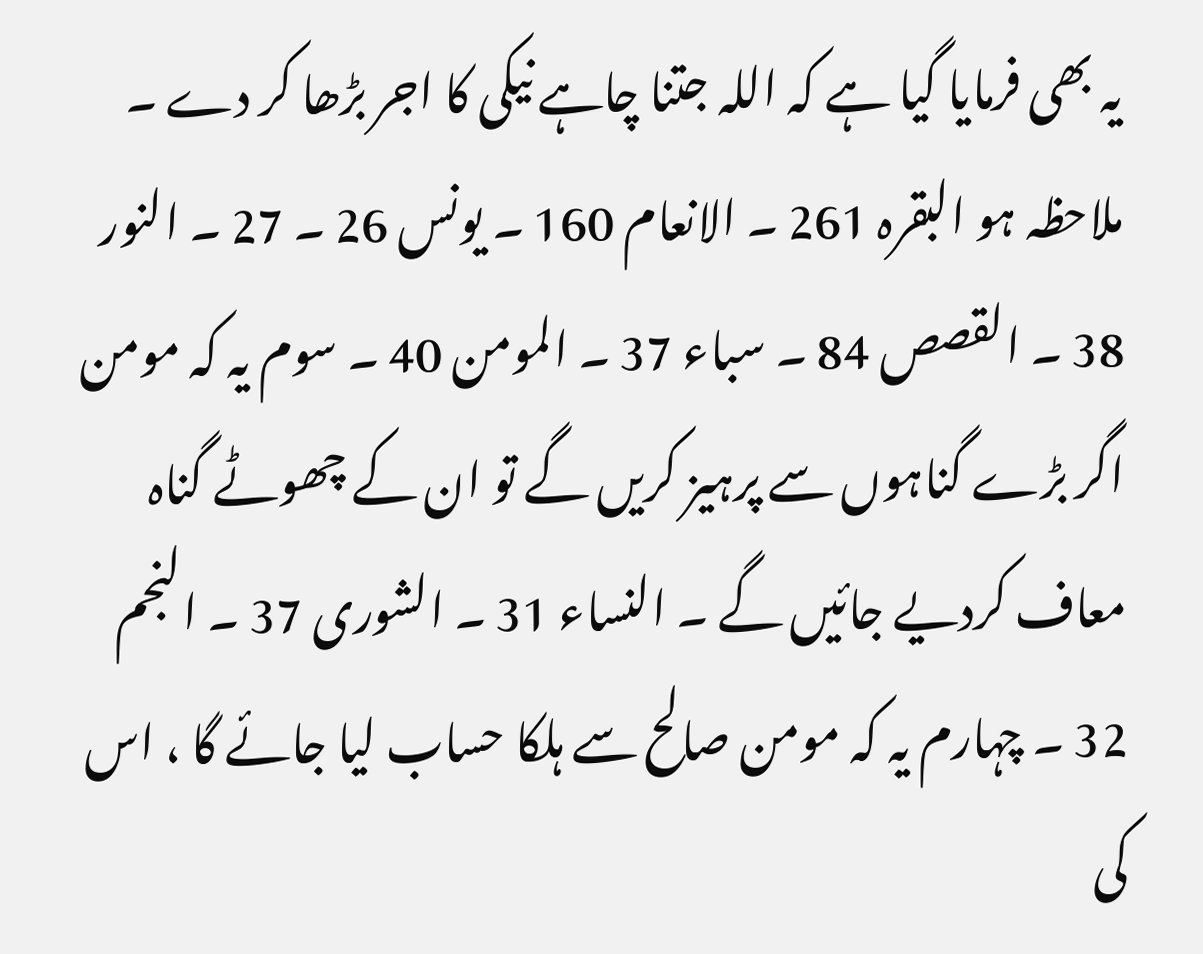یہ بھی فرمایا گیا ہے کہ اللہ جتنا چاہے نیکی کا اجر بڑھا کر دے ۔ ملاحظہ ہو البقرہ 261 ۔ الانعام 160 ۔ یونس 26 ۔ 27 ۔ النور 38 ۔ القصص 84 ۔ سباء 37 ۔ المومن 40 ۔ سوم یہ کہ مومن اگر بڑے گناہوں سے پرہیز کریں گے تو ان کے چھوٹے گناہ معاف کردیے جائیں گے ۔ النساء 31 ۔ الشوری 37 ۔ النجم 32 ۔ چہارم یہ کہ مومن صالح سے ہلکا حساب لیا جائے گا ، اس کی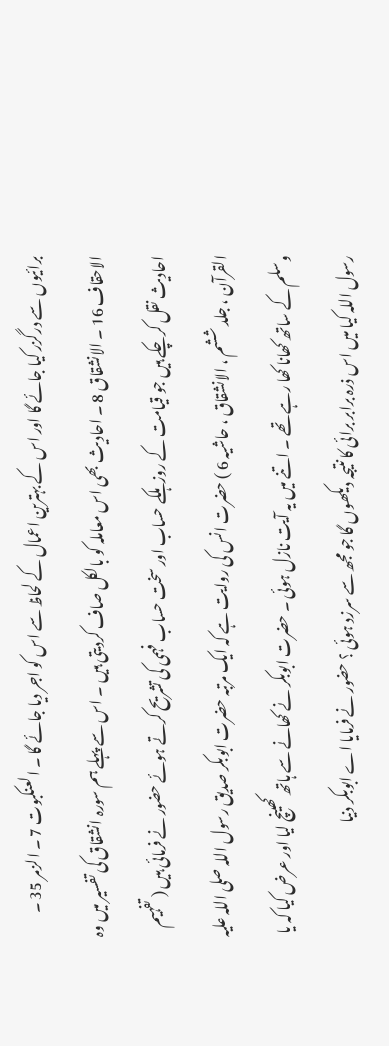برائیوں سے درگزر کیا جائے گا اور اس کے بہترین اعمال کے لحاظ سے اس کو اجر دیا جائے گا ۔ العنکبوت 7 ۔ الزمر 35 ۔ الاحقاف 16 ۔ الانشقاق 8 ۔ احادیث بھی اس معاملہ کو بالکل صاف کردیتی ہیں ۔ اس سے پہلے ہم سورہ انشقاق کی تفسیر میں وہ احادیث نقل کرچکے ہیں جو قیامت کے روز ہلکے حساب اور سخت حساب فہمی کی تشریح کرتے ہوئے حضور نے فرمائی ہیں ( تفہیم القرآن ، جلد ششم ، الانشقاق ، حاشیہ 6 ) حضرت انس کی روایت ہے کہ ایک مرتبہ حضرت ابوبکر صدیق رسول اللہ صلی اللہ علیہ وسلم کے ساتھ کھانا کھا رہے تھے ۔ اتنے میں یہ آیت نازل ہوئی ۔ حضرت ابوبکر نے کھانے سے ہاتھ کھینچ لیا اور عرض کیا کہ یا رسول اللہ کیا میں اس ذرہ برابر برائی کا نتیجہ دیکھوں گا جو مجھ سے سرزد ہوئی ؟ حضور نے فرمایا اے ابوبکر دنیا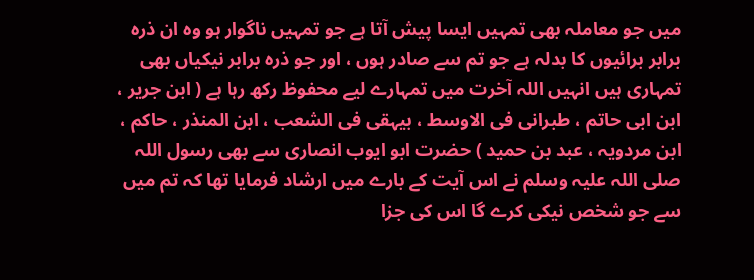میں جو معاملہ بھی تمہیں ایسا پیش آتا ہے جو تمہیں ناگوار ہو وہ ان ذرہ برابر برائیوں کا بدلہ ہے جو تم سے صادر ہوں ، اور جو ذرہ برابر نیکیاں بھی تمہاری ہیں انہیں اللہ آخرت میں تمہارے لیے محفوظ رکھ رہا ہے ( ابن جریر ، ابن ابی حاتم ، طبرانی فی الاوسط ، بیہقی فی الشعب ، ابن المنذر ، حاکم ، ابن مردویہ ، عبد بن حمید ) حضرت ابو ایوب انصاری سے بھی رسول اللہ صلی اللہ علیہ وسلم نے اس آیت کے بارے میں ارشاد فرمایا تھا کہ تم میں سے جو شخص نیکی کرے گا اس کی جزا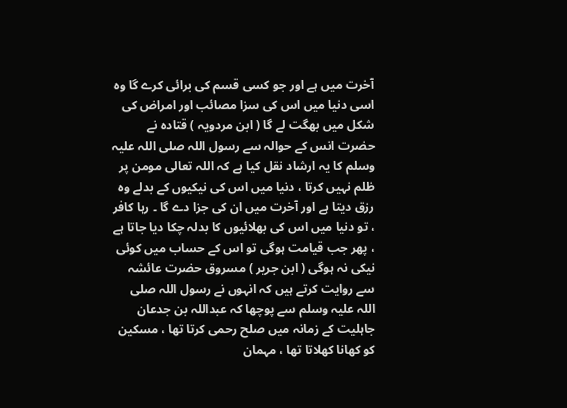آخرت میں ہے اور جو کسی قسم کی برائی کرے گا وہ اسی دنیا میں اس کی سزا مصائب اور امراض کی شکل میں بھگت لے گا ( ابن مردویہ ) قتادہ نے حضرت انس کے حوالہ سے رسول اللہ صلی اللہ علیہ وسلم کا یہ ارشاد نقل کیا ہے کہ اللہ تعالی مومن پر ظلم نہیں کرتا ، دنیا میں اس کی نیکیوں کے بدلے وہ رزق دیتا ہے اور آخرت میں ان کی جزا دے گا ۔ رہا کافر ، تو دنیا میں اس کی بھلائیوں کا بدلہ چکا دیا جاتا ہے ، پھر جب قیامت ہوگی تو اس کے حساب میں کوئی نیکی نہ ہوگی ( ابن جریر ) مسروق حضرت عائشہ سے روایت کرتے ہیں کہ انہوں نے رسول اللہ صلی اللہ علیہ وسلم سے پوچھا کہ عبداللہ بن جدعان جاہلیت کے زمانہ میں صلح رحمی کرتا تھا ، مسکین کو کھانا کھلاتا تھا ، مہمان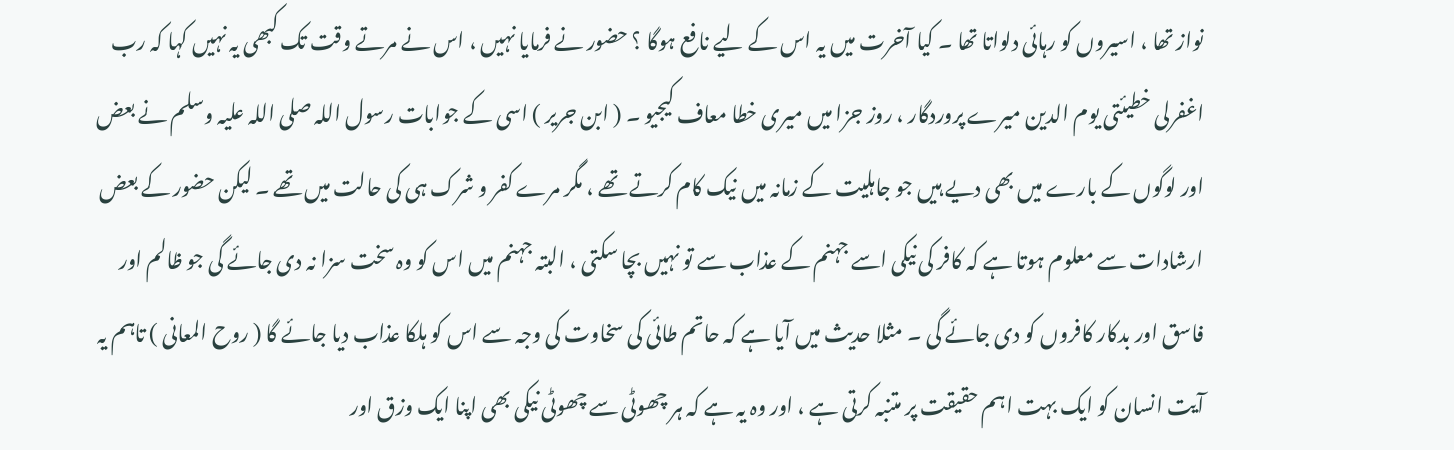نواز تھا ، اسیروں کو رہائی دلواتا تھا ۔ کیا آخرت میں یہ اس کے لیے نافع ہوگا ؟ حضور نے فرمایا نہیں ، اس نے مرتے وقت تک کبھی یہ نہیں کہا کہ رب اغفرلی خطیئتی یوم الدین میرے پروردگار ، روز جزا میں میری خطا معاف کیجیو ۔ ( ابن جریر ) اسی کے جوابات رسول اللہ صلی اللہ علیہ وسلم نے بعض اور لوگوں کے بارے میں بھی دیے ہیں جو جاہلیت کے زمانہ میں نیک کام کرتے تھے ، مگر مرے کفر و شرک ہی کی حالت میں تھے ۔ لیکن حضور کے بعض ارشادات سے معلوم ہوتا ہے کہ کافر کی نیکی اسے جہنم کے عذاب سے تو نہیں بچا سکتی ، البتہ جہنم میں اس کو وہ سخت سزا نہ دی جائے گی جو ظالم اور فاسق اور بدکار کافروں کو دی جائے گی ۔ مثلا حدیث میں آیا ہے کہ حاتم طائی کی سخاوت کی وجہ سے اس کو ہلکا عذاب دیا جائے گا ( روح المعانی ) تاہم یہ آیت انسان کو ایک بہت اہم حقیقت پر متنبہ کرتی ہے ، اور وہ یہ ہے کہ ہر چھوٹی سے چھوٹی نیکی بھی اپنا ایک وزق اور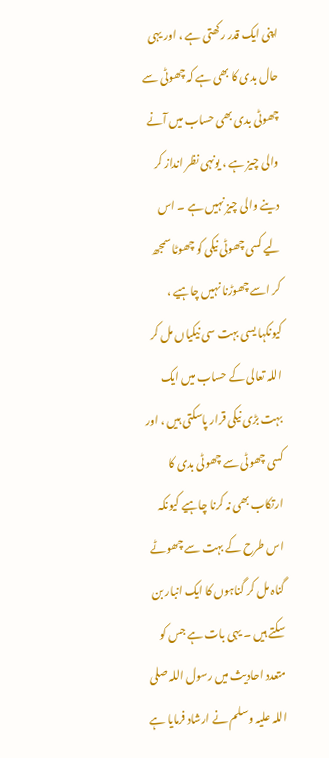اپنی ایک قدر رکھتی ہے ، اور یہی حال بدی کا بھی ہے کہ چھوٹی سے چھوٹی بدی بھی حساب میں آنے والی چیز ہے ، یونہی نظر انداز کر دینے والی چیز نہیں ہے ۔ اس لیے کسی چھوٹی نیکی کو چھوٹا سمجھ کر اسے چھوڑنا نہیں چاہیے ، کیونکہا یسی بہت سی نیکیاں مل کر اللہ تعالی کے حساب میں ایک بہت بڑی نیکی قرار پاسکتی ہیں ، اور کسی چھوٹی سے چھوٹی بدی کا ارتکاب بھی نہ کرنا چاہیے کیونکہ اس طرح کے بہت سے چھوٹے گناہ مل کر گناہوں کا ایک انبار بن سکتے ہیں ۔ یہی بات ہے جس کو متعدد احادیث میں رسول اللہ صلی اللہ علیہ وسلم نے ارشاد فرمایا ہے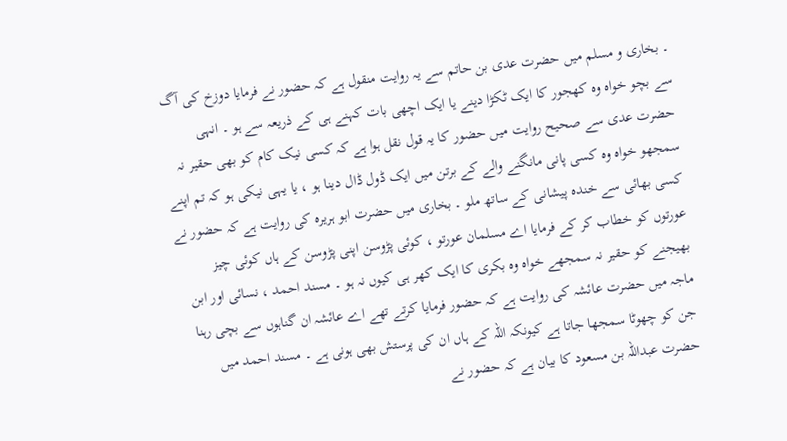۔ بخاری و مسلم میں حضرت عدی بن حاتم سے یہ روایت منقول ہے کہ حضور نے فرمایا دوزخ کی آگ سے بچو خواہ وہ کھجور کا ایک ٹکڑا دینے یا ایک اچھی بات کہنے ہی کے ذریعہ سے ہو ۔ انہی حضرت عدی سے صحیح روایت میں حضور کا یہ قول نقل ہوا ہے کہ کسی نیک کام کو بھی حقیر نہ سمجھو خواہ وہ کسی پانی مانگنے والے کے برتن میں ایک ڈول ڈال دینا ہو ، یا یہی نیکی ہو کہ تم اپنے کسی بھائی سے خندہ پیشانی کے ساتھ ملو ۔ بخاری میں حضرت ابو ہریرہ کی روایت ہے کہ حضور نے عورتوں کو خطاب کر کے فرمایا اے مسلمان عورتو ، کوئی پڑوسن اپنی پڑوسن کے ہاں کوئی چیز بھیجنے کو حقیر نہ سمجھے خواہ وہ بکری کا ایک کھر ہی کیوں نہ ہو ۔ مسند احمد ، نسائی اور ابن ماجہ میں حضرت عائشہ کی روایت ہے کہ حضور فرمایا کرتے تھے اے عائشہ ان گناہوں سے بچی رہنا جن کو چھوٹا سمجھا جاتا ہے کیونکہ اللہ کے ہاں ان کی پرستش بھی ہونی ہے ۔ مسند احمد میں حضرت عبداللہ بن مسعود کا بیان ہے کہ حضور نے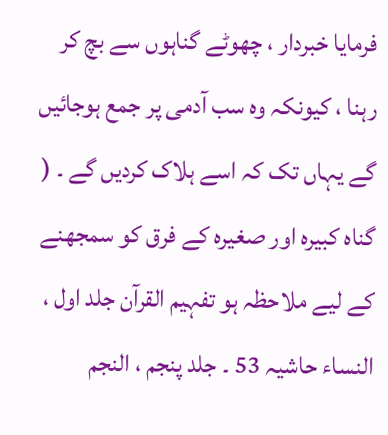فرمایا خبردار ، چھوٹے گناہوں سے بچ کر رہنا ، کیونکہ وہ سب آدمی پر جمع ہوجائیں گے یہاں تک کہ اسے ہلاک کردیں گے ۔ ( گناہ کبیرہ اور صغیرہ کے فرق کو سمجھنے کے لیے ملاحظہ ہو تفہیم القرآن جلد اول ، النساء حاشیہ 53 ۔ جلد پنجم ، النجم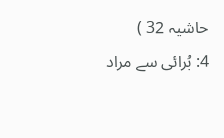حاشیہ 32 )
4: بُرائی سے مراد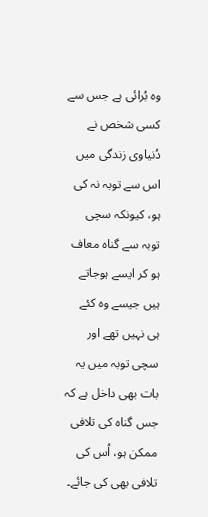وہ بُرائی ہے جس سے کسی شخص نے دُنیاوی زندگی میں اس سے توبہ نہ کی ہو، کیونکہ سچی توبہ سے گناہ معاف ہو کر ایسے ہوجاتے ہیں جیسے وہ کئے ہی نہیں تھے اور سچی توبہ میں یہ بات بھی داخل ہے کہ جس گناہ کی تلافی ممکن ہو، اُس کی تلافی بھی کی جائے۔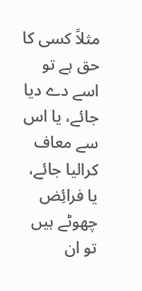مثلاً کسی کا حق ہے تو اسے دے دیا جائے، یا اس سے معاف کرالیا جائے، یا فرائِض چھوٹے ہیں تو ان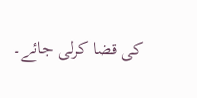کی قضا کرلی جائے۔